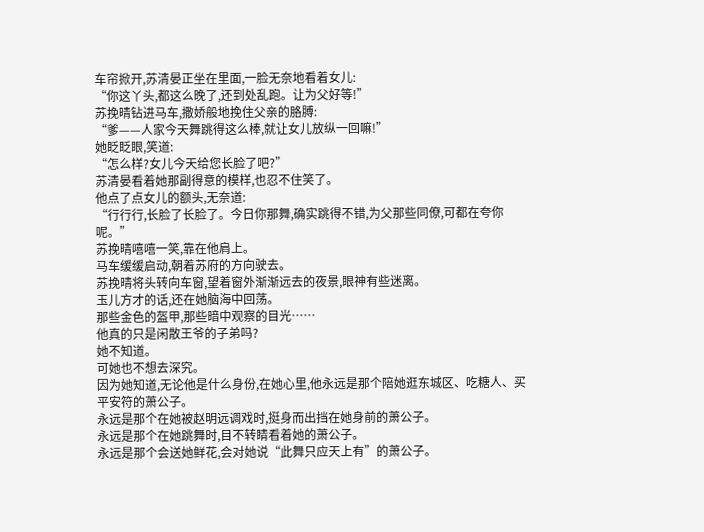车帘掀开,苏清晏正坐在里面,一脸无奈地看着女儿:
“你这丫头,都这么晚了,还到处乱跑。让为父好等!”
苏挽晴钻进马车,撒娇般地挽住父亲的胳膊:
“爹——人家今天舞跳得这么棒,就让女儿放纵一回嘛!”
她眨眨眼,笑道:
“怎么样?女儿今天给您长脸了吧?”
苏清晏看着她那副得意的模样,也忍不住笑了。
他点了点女儿的额头,无奈道:
“行行行,长脸了长脸了。今日你那舞,确实跳得不错,为父那些同僚,可都在夸你呢。”
苏挽晴嘻嘻一笑,靠在他肩上。
马车缓缓启动,朝着苏府的方向驶去。
苏挽晴将头转向车窗,望着窗外渐渐远去的夜景,眼神有些迷离。
玉儿方才的话,还在她脑海中回荡。
那些金色的盔甲,那些暗中观察的目光……
他真的只是闲散王爷的子弟吗?
她不知道。
可她也不想去深究。
因为她知道,无论他是什么身份,在她心里,他永远是那个陪她逛东城区、吃糖人、买平安符的萧公子。
永远是那个在她被赵明远调戏时,挺身而出挡在她身前的萧公子。
永远是那个在她跳舞时,目不转睛看着她的萧公子。
永远是那个会送她鲜花,会对她说“此舞只应天上有”的萧公子。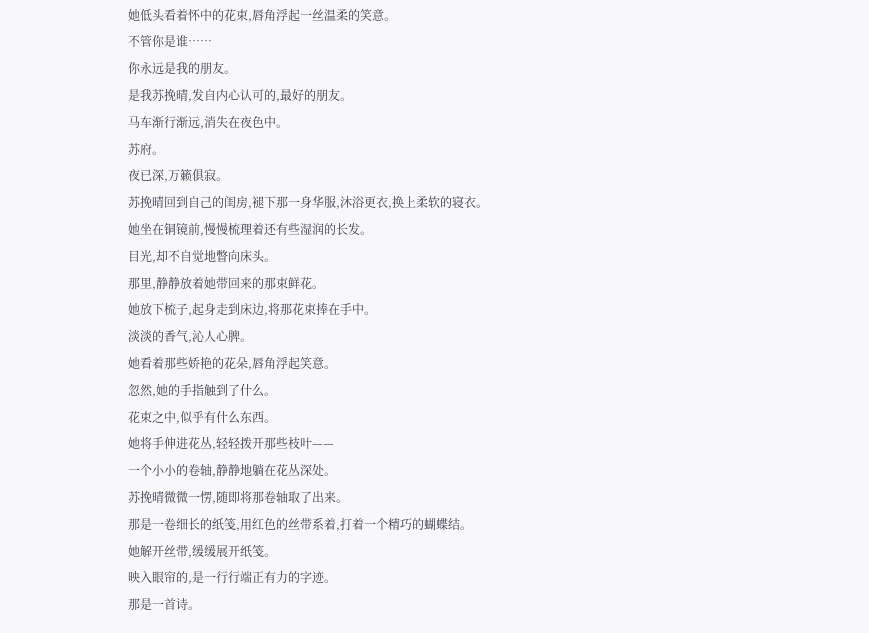她低头看着怀中的花束,唇角浮起一丝温柔的笑意。
不管你是谁……
你永远是我的朋友。
是我苏挽晴,发自内心认可的,最好的朋友。
马车渐行渐远,消失在夜色中。
苏府。
夜已深,万籁俱寂。
苏挽晴回到自己的闺房,褪下那一身华服,沐浴更衣,换上柔软的寝衣。
她坐在铜镜前,慢慢梳理着还有些湿润的长发。
目光,却不自觉地瞥向床头。
那里,静静放着她带回来的那束鲜花。
她放下梳子,起身走到床边,将那花束捧在手中。
淡淡的香气,沁人心脾。
她看着那些娇艳的花朵,唇角浮起笑意。
忽然,她的手指触到了什么。
花束之中,似乎有什么东西。
她将手伸进花丛,轻轻拨开那些枝叶——
一个小小的卷轴,静静地躺在花丛深处。
苏挽晴微微一愣,随即将那卷轴取了出来。
那是一卷细长的纸笺,用红色的丝带系着,打着一个精巧的蝴蝶结。
她解开丝带,缓缓展开纸笺。
映入眼帘的,是一行行端正有力的字迹。
那是一首诗。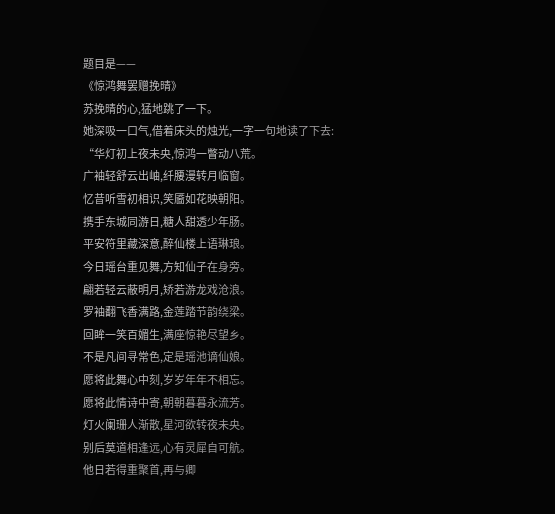题目是——
《惊鸿舞罢赠挽晴》
苏挽晴的心,猛地跳了一下。
她深吸一口气,借着床头的烛光,一字一句地读了下去:
“华灯初上夜未央,惊鸿一瞥动八荒。
广袖轻舒云出岫,纤腰漫转月临窗。
忆昔听雪初相识,笑靥如花映朝阳。
携手东城同游日,糖人甜透少年肠。
平安符里藏深意,醉仙楼上语琳琅。
今日瑶台重见舞,方知仙子在身旁。
翩若轻云蔽明月,矫若游龙戏沧浪。
罗袖翻飞香满路,金莲踏节韵绕梁。
回眸一笑百媚生,满座惊艳尽望乡。
不是凡间寻常色,定是瑶池谪仙娘。
愿将此舞心中刻,岁岁年年不相忘。
愿将此情诗中寄,朝朝暮暮永流芳。
灯火阑珊人渐散,星河欲转夜未央。
别后莫道相逢远,心有灵犀自可航。
他日若得重聚首,再与卿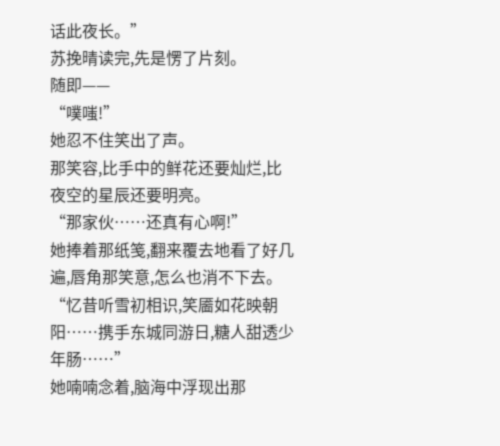话此夜长。”
苏挽晴读完,先是愣了片刻。
随即——
“噗嗤!”
她忍不住笑出了声。
那笑容,比手中的鲜花还要灿烂,比夜空的星辰还要明亮。
“那家伙……还真有心啊!”
她捧着那纸笺,翻来覆去地看了好几遍,唇角那笑意,怎么也消不下去。
“忆昔听雪初相识,笑靥如花映朝阳……携手东城同游日,糖人甜透少年肠……”
她喃喃念着,脑海中浮现出那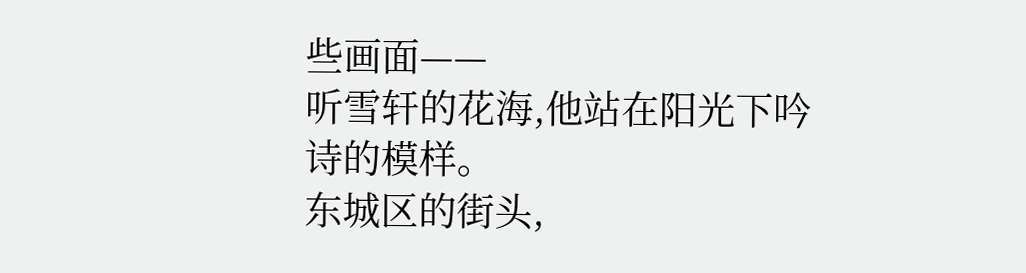些画面——
听雪轩的花海,他站在阳光下吟诗的模样。
东城区的街头,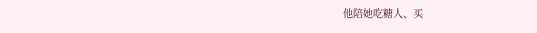他陪她吃糖人、买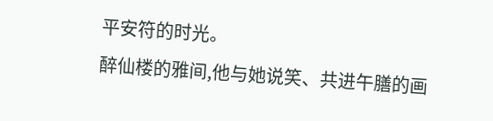平安符的时光。
醉仙楼的雅间,他与她说笑、共进午膳的画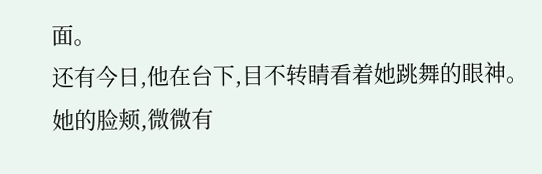面。
还有今日,他在台下,目不转睛看着她跳舞的眼神。
她的脸颊,微微有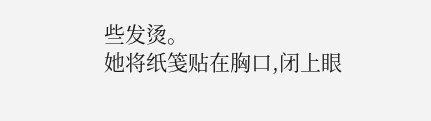些发烫。
她将纸笺贴在胸口,闭上眼